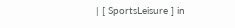| [ SportsLeisure ] in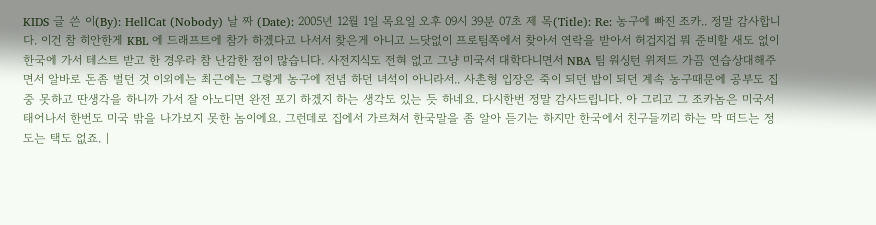KIDS 글 쓴 이(By): HellCat (Nobody) 날 짜 (Date): 2005년 12월 1일 목요일 오후 09시 39분 07초 제 목(Title): Re: 농구에 빠진 조카.. 정말 감사합니다. 이건 참 히안한게 KBL 에 드래프트에 참가 하겠다고 나서서 찾은게 아니고 느닷없이 프로팀쪽에서 찾아서 연락을 받아서 허겁지겁 뭐 준비할 새도 없이 한국에 가서 테스트 받고 한 경우라 참 난감한 점이 많습니다. 사전지식도 전혀 없고 그냥 미국서 대학다니면서 NBA 팀 워싱턴 위저드 가끔 연습상대해주면서 알바로 돈좀 벌던 것 이외에는 최근에는 그렇게 농구에 전념 하던 녀석이 아니라서.. 사촌형 입장은 죽이 되던 밥이 되던 계속 농구때문에 공부도 집중 못하고 딴생각을 하니까 가서 잘 아노디면 완전 포기 하겠지 하는 생각도 있는 듯 하네요. 다시한번 정말 감사드립니다. 아 그리고 그 조카놈은 미국서 태어나서 한번도 미국 밖을 나가보지 못한 놈이에요. 그런데로 집에서 가르쳐서 한국말을 좀 알아 듣기는 하지만 한국에서 친구들끼리 하는 막 떠드는 정도는 택도 없죠. |